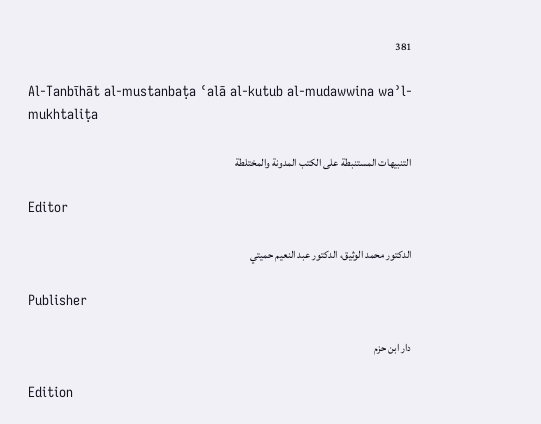381

Al-Tanbīhāt al-mustanbaṭa ʿalā al-kutub al-mudawwina waʾl-mukhtaliṭa

التنبيهات المستنبطة على الكتب المدونة والمختلطة

Editor

الدكتور محمد الوثيق، الدكتور عبد النعيم حميتي

Publisher

دار ابن حزم

Edition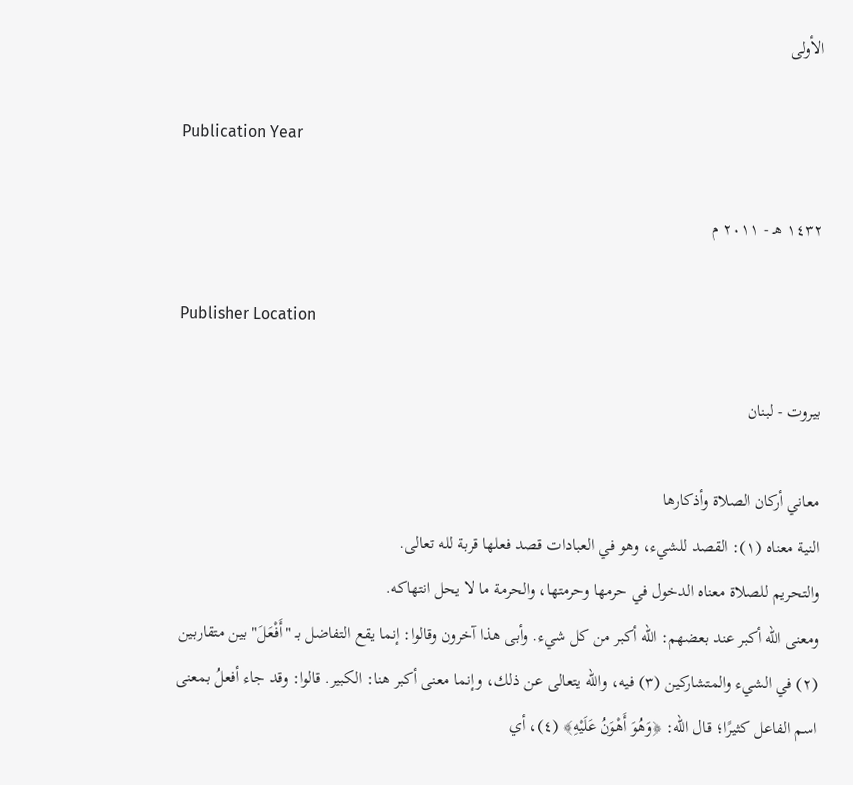الأولى

Publication Year

١٤٣٢ هـ - ٢٠١١ م

Publisher Location

بيروت - لبنان

معاني أركان الصلاة وأذكارها
النية معناه (١): القصد للشيء، وهو في العبادات قصد فعلها قربة لله تعالى.
والتحريم للصلاة معناه الدخول في حرمها وحرمتها، والحرمة ما لا يحل انتهاكه.
ومعنى الله أكبر عند بعضهم: الله أكبر من كل شيء. وأبى هذا آخرون وقالوا: إنما يقع التفاضل بـ "أَفْعَلَ" بين متقاربين (٢) في الشيء والمتشاركين (٣) فيه، والله يتعالى عن ذلك، وإنما معنى أكبر هنا: الكبير. قالوا: وقد جاء أفعلُ بمعنى اسم الفاعل كثيرًا؛ قال الله: ﴿وَهُوَ أَهْوَنُ عَلَيْهِ﴾ (٤)، أي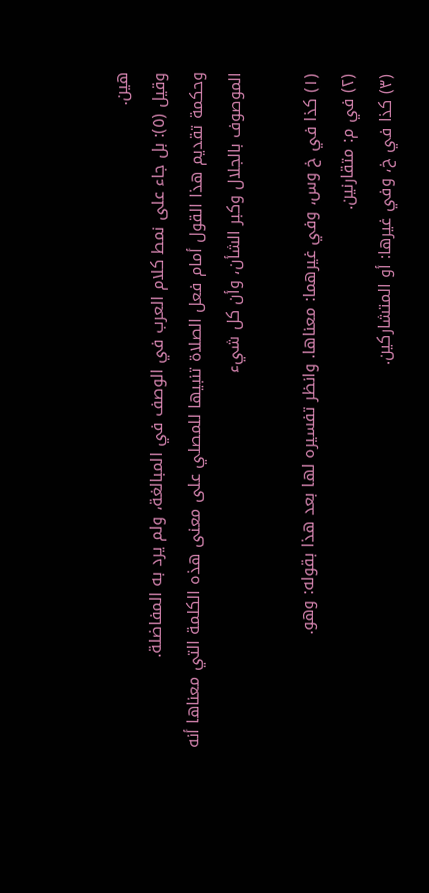هين.
وقيل (٥): بل جاء على نمط كلام العرب في الوصف في المبالغة، ولم يرد به المفاضلة.
وحكمة تقديم هذا القول أمام فعل الصلاة تنبيها للمصلي على معنى هذه الكلمة التي معناها أنه الموصوف بالجلال وكبر الشأن، وأن كل شيء

(١) كذا في خ وس، وفي غيرهما: معناها. وانظر تفسيره لها بعد هذا بقوله: وهو.
(٢) في م: متقارنين.
(٣) كذا في خ، وفي غيرها: أو المتشاركين.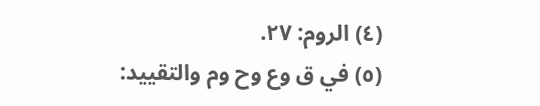(٤) الروم: ٢٧.
(٥) في ق وع وح وم والتقييد: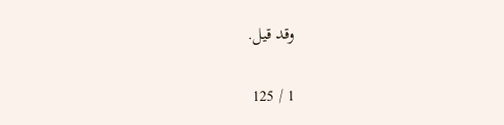وقد قيل.

1 / 125